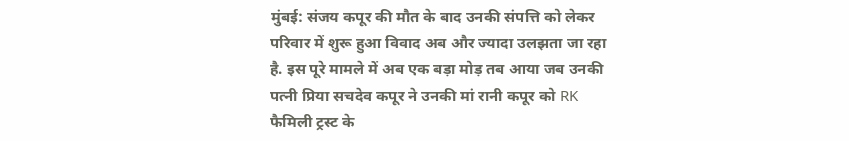मुंबई: संजय कपूर की मौत के बाद उनकी संपत्ति को लेकर परिवार में शुरू हुआ विवाद अब और ज्यादा उलझता जा रहा है. इस पूरे मामले में अब एक बड़ा मोड़ तब आया जब उनकी पत्नी प्रिया सचदेव कपूर ने उनकी मां रानी कपूर को RK फैमिली ट्रस्ट के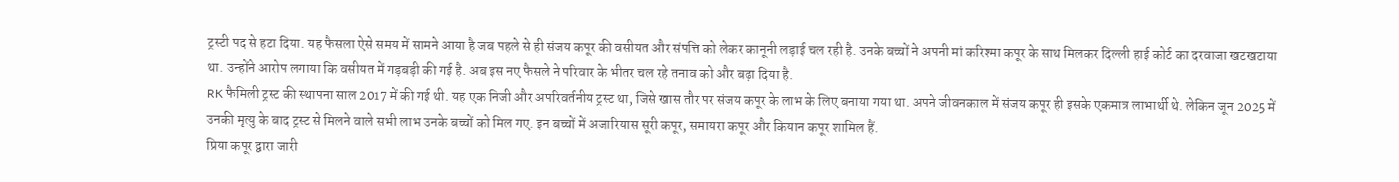ट्रस्टी पद से हटा दिया. यह फैसला ऐसे समय में सामने आया है जब पहले से ही संजय कपूर की वसीयत और संपत्ति को लेकर कानूनी लड़ाई चल रही है. उनके बच्चों ने अपनी मां करिश्मा कपूर के साथ मिलकर दिल्ली हाई कोर्ट का दरवाजा खटखटाया था. उन्होंने आरोप लगाया कि वसीयत में गड़बड़ी की गई है. अब इस नए फैसले ने परिवार के भीतर चल रहे तनाव को और बढ़ा दिया है.
RK फैमिली ट्रस्ट की स्थापना साल 2017 में की गई थी. यह एक निजी और अपरिवर्तनीय ट्रस्ट था, जिसे खास तौर पर संजय कपूर के लाभ के लिए बनाया गया था. अपने जीवनकाल में संजय कपूर ही इसके एकमात्र लाभार्थी थे. लेकिन जून 2025 में उनकी मृत्यु के बाद ट्रस्ट से मिलने वाले सभी लाभ उनके बच्चों को मिल गए. इन बच्चों में अजारियास सूरी कपूर, समायरा कपूर और कियान कपूर शामिल हैं.
प्रिया कपूर द्वारा जारी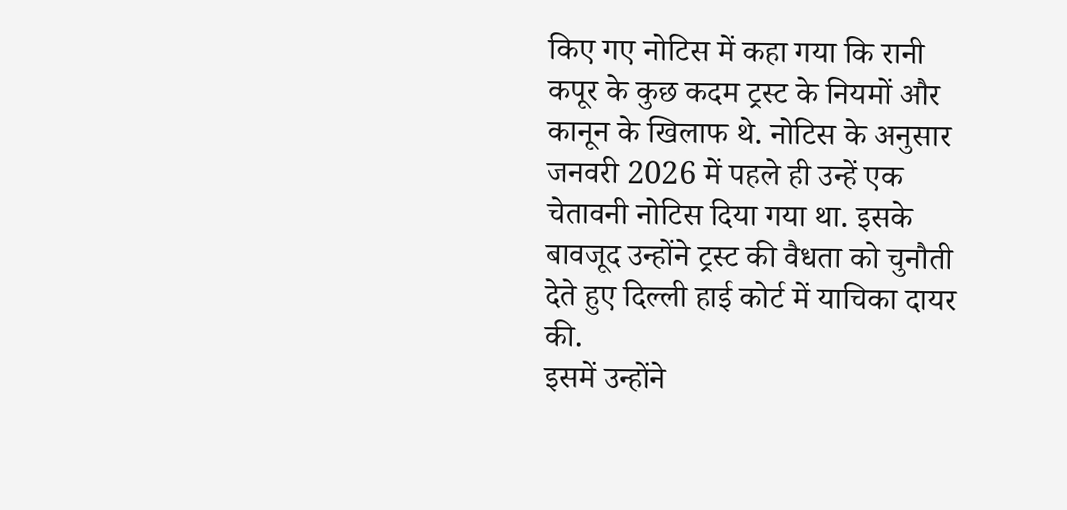किए गए नोटिस में कहा गया कि रानी कपूर के कुछ कदम ट्रस्ट के नियमों और कानून के खिलाफ थे. नोटिस के अनुसार जनवरी 2026 में पहले ही उन्हें एक चेतावनी नोटिस दिया गया था. इसके बावजूद उन्होंने ट्रस्ट की वैधता को चुनौती देते हुए दिल्ली हाई कोर्ट में याचिका दायर की.
इसमें उन्होंने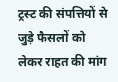ट्रस्ट की संपत्तियों से जुड़े फैसलों को लेकर राहत की मांग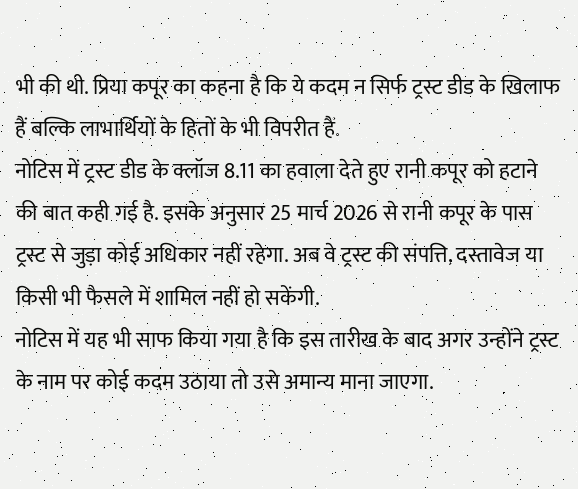भी की थी. प्रिया कपूर का कहना है कि ये कदम न सिर्फ ट्रस्ट डीड के खिलाफ हैं बल्कि लाभार्थियों के हितों के भी विपरीत हैं.
नोटिस में ट्रस्ट डीड के क्लॉज 8.11 का हवाला देते हुए रानी कपूर को हटाने की बात कही गई है. इसके अनुसार 25 मार्च 2026 से रानी कपूर के पास ट्रस्ट से जुड़ा कोई अधिकार नहीं रहेगा. अब वे ट्रस्ट की संपत्ति, दस्तावेज या किसी भी फैसले में शामिल नहीं हो सकेंगी.
नोटिस में यह भी साफ किया गया है कि इस तारीख के बाद अगर उन्होंने ट्रस्ट के नाम पर कोई कदम उठाया तो उसे अमान्य माना जाएगा.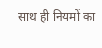साथ ही नियमों का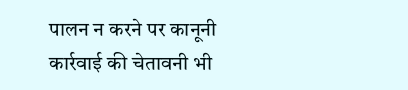पालन न करने पर कानूनी कार्रवाई की चेतावनी भी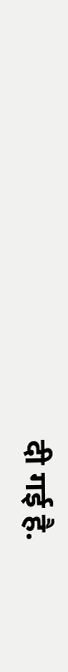दी गई है.